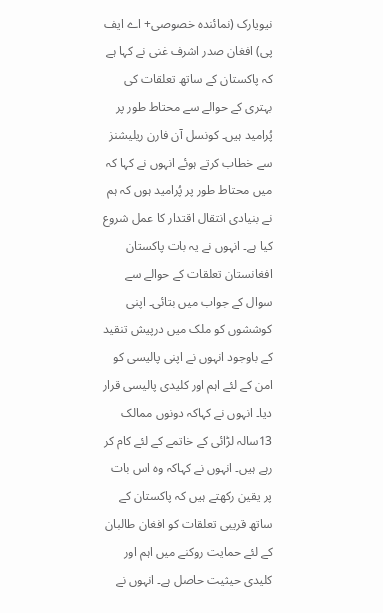نیویارک (نمائندہ خصوصی+ اے ایف پی) افغان صدر اشرف غنی نے کہا ہے کہ پاکستان کے ساتھ تعلقات کی بہتری کے حوالے سے محتاط طور پر پُرامید ہیں۔ کونسل آن فارن ریلیشنز سے خطاب کرتے ہوئے انہوں نے کہا کہ میں محتاط طور پر پُرامید ہوں کہ ہم نے بنیادی انتقال اقتدار کا عمل شروع کیا ہے۔ انہوں نے یہ بات پاکستان افغانستان تعلقات کے حوالے سے سوال کے جواب میں بتائی۔ اپنی کوششوں کو ملک میں درپیش تنقید کے باوجود انہوں نے اپنی پالیسی کو امن کے لئے اہم اور کلیدی پالیسی قرار دیا۔ انہوں نے کہاکہ دونوں ممالک 13سالہ لڑائی کے خاتمے کے لئے کام کر رہے ہیں۔ انہوں نے کہاکہ وہ اس بات پر یقین رکھتے ہیں کہ پاکستان کے ساتھ قریبی تعلقات کو افغان طالبان کے لئے حمایت روکنے میں اہم اور کلیدی حیثیت حاصل ہے۔ انہوں نے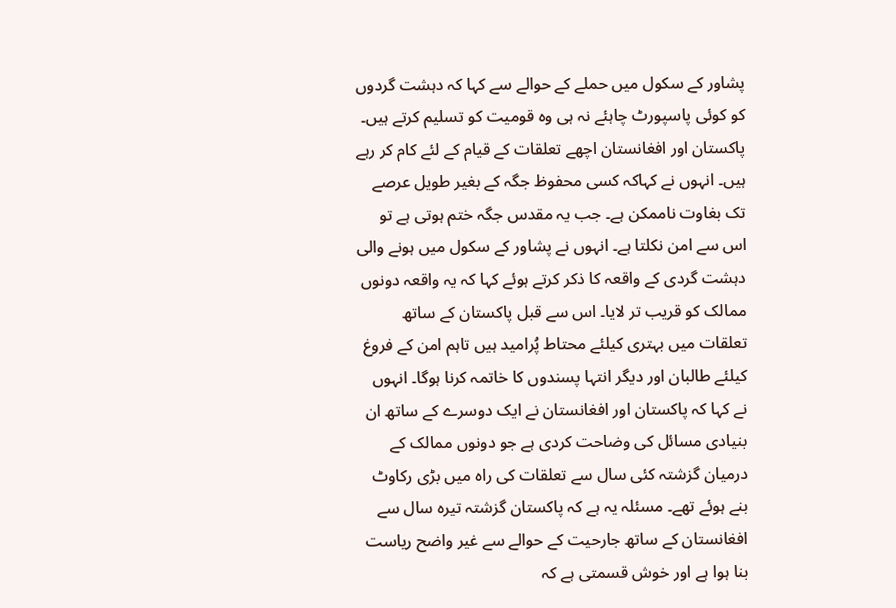پشاور کے سکول میں حملے کے حوالے سے کہا کہ دہشت گردوں کو کوئی پاسپورٹ چاہئے نہ ہی وہ قومیت کو تسلیم کرتے ہیں۔ پاکستان اور افغانستان اچھے تعلقات کے قیام کے لئے کام کر رہے ہیں۔ انہوں نے کہاکہ کسی محفوظ جگہ کے بغیر طویل عرصے تک بغاوت ناممکن ہے۔ جب یہ مقدس جگہ ختم ہوتی ہے تو اس سے امن نکلتا ہے۔ انہوں نے پشاور کے سکول میں ہونے والی دہشت گردی کے واقعہ کا ذکر کرتے ہوئے کہا کہ یہ واقعہ دونوں ممالک کو قریب تر لایا۔ اس سے قبل پاکستان کے ساتھ تعلقات میں بہتری کیلئے محتاط پُرامید ہیں تاہم امن کے فروغ کیلئے طالبان اور دیگر انتہا پسندوں کا خاتمہ کرنا ہوگا۔ انہوں نے کہا کہ پاکستان اور افغانستان نے ایک دوسرے کے ساتھ ان بنیادی مسائل کی وضاحت کردی ہے جو دونوں ممالک کے درمیان گزشتہ کئی سال سے تعلقات کی راہ میں بڑی رکاوٹ بنے ہوئے تھے۔ مسئلہ یہ ہے کہ پاکستان گزشتہ تیرہ سال سے افغانستان کے ساتھ جارحیت کے حوالے سے غیر واضح ریاست بنا ہوا ہے اور خوش قسمتی ہے کہ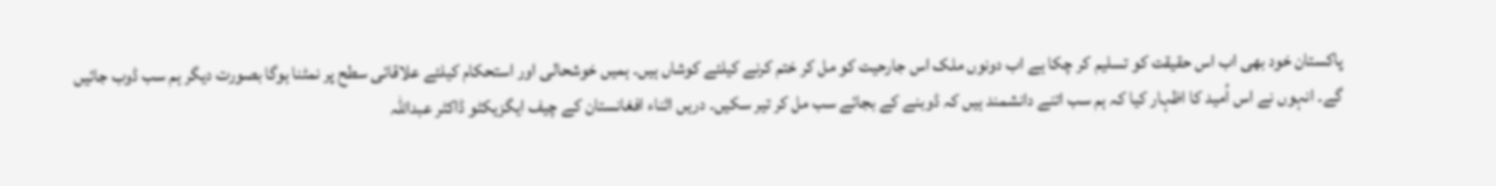پاکستان خود بھی اب اس حقیقت کو تسلیم کر چکا ہے اب دونوں ملک اس جارحیت کو مل کر ختم کرنے کیلئے کوشاں ہیں۔ ہمیں خوشحالی اور استحکام کیلئے علاقائی سطح پر نمٹنا ہوگا بصورت دیگر ہم سب ڈوب جائیں گے۔ انہوں نے اس اُمید کا اظہار کیا کہ ہم سب اتنے دانشمند ہیں کہ ڈوبنے کے بجائے سب مل کر تیر سکیں۔ دریں اثناء افغانستان کے چیف ایگزیکٹو ڈاکٹر عبداللہ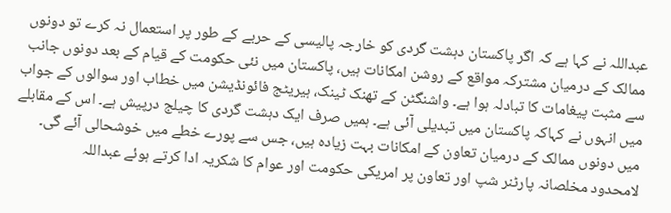عبداللہ نے کہا ہے کہ اگر پاکستان دہشت گردی کو خارجہ پالیسی کے حربے کے طور پر استعمال نہ کرے تو دونوں ممالک کے درمیان مشترکہ مواقع کے روشن امکانات ہیں، پاکستان میں نئی حکومت کے قیام کے بعد دونوں جانب سے مثبت پیغامات کا تبادلہ ہوا ہے۔ واشنگٹن کے تھنک ٹینک، ہیریٹج فائونڈیشن میں خطاب اور سوالوں کے جواب میں انہوں نے کہاکہ پاکستان میں تبدیلی آئی ہے۔ ہمیں صرف ایک دہشت گردی کا چیلج درپیش ہے۔ اس کے مقابلے میں دونوں ممالک کے درمیان تعاون کے امکانات بہت زیادہ ہیں، جس سے پورے خطے میں خوشحالی آئے گی۔ لامحدود مخلصانہ پارٹنر شپ اور تعاون پر امریکی حکومت اور عوام کا شکریہ ادا کرتے ہوئے عبداللہ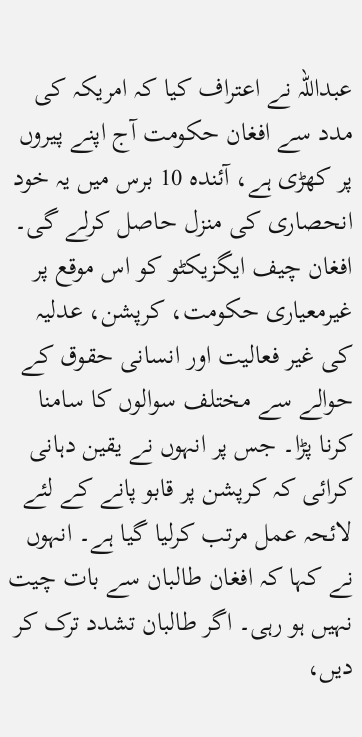عبداللہ نے اعتراف کیا کہ امریکہ کی مدد سے افغان حکومت آج اپنے پیروں پر کھڑی ہے، آئندہ 10 برس میں یہ خود انحصاری کی منزل حاصل کرلے گی۔ افغان چیف ایگزیکٹو کو اس موقع پر غیرمعیاری حکومت، کرپشن، عدلیہ کی غیر فعالیت اور انسانی حقوق کے حوالے سے مختلف سوالوں کا سامنا کرنا پڑا۔ جس پر انہوں نے یقین دہانی کرائی کہ کرپشن پر قابو پانے کے لئے لائحہ عمل مرتب کرلیا گیا ہے۔ انہوں نے کہا کہ افغان طالبان سے بات چیت نہیں ہو رہی۔ اگر طالبان تشدد ترک کر دیں،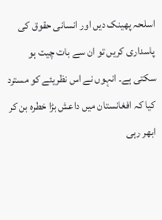اسلحہ پھینک دیں اور انسانی حقوق کی پاسداری کریں تو ان سے بات چیت ہو سکتی ہے۔ انہوں نے اس نظریئے کو مسترد کیا کہ افغانستان میں داعش بڑا خطرہ بن کر ابھر رہی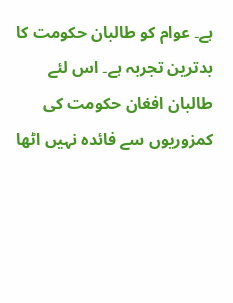ہے۔ عوام کو طالبان حکومت کا بدترین تجربہ ہے۔ اس لئے طالبان افغان حکومت کی کمزوریوں سے فائدہ نہیں اٹھا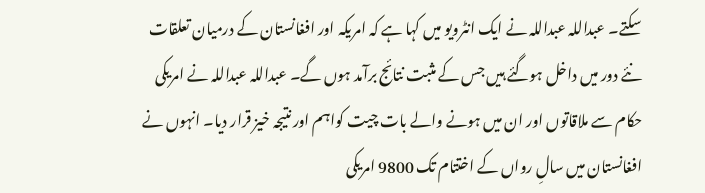سکتے۔ عبداللہ عبداللہ نے ایک انٹرویو میں کہا ہے کہ امریکہ اور افغانستان کے درمیان تعلقات نئے دور میں داخل ہوگئے ہیں جس کے مثبت نتائج برآمد ہوں گے۔ عبداللہ عبداللہ نے امریکی حکام سے ملاقاتوں اور ان میں ہونے والے بات چیت کواہم اور نتیجہ خیز قرار دیا۔ انہوں نے افغانستان میں سالِ رواں کے اختتام تک 9800 امریکی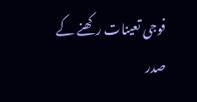فوجی تعینات رکھنے کے صدر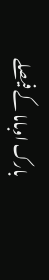بارک اوباما کے فیصلے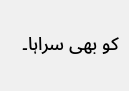کو بھی سراہا۔